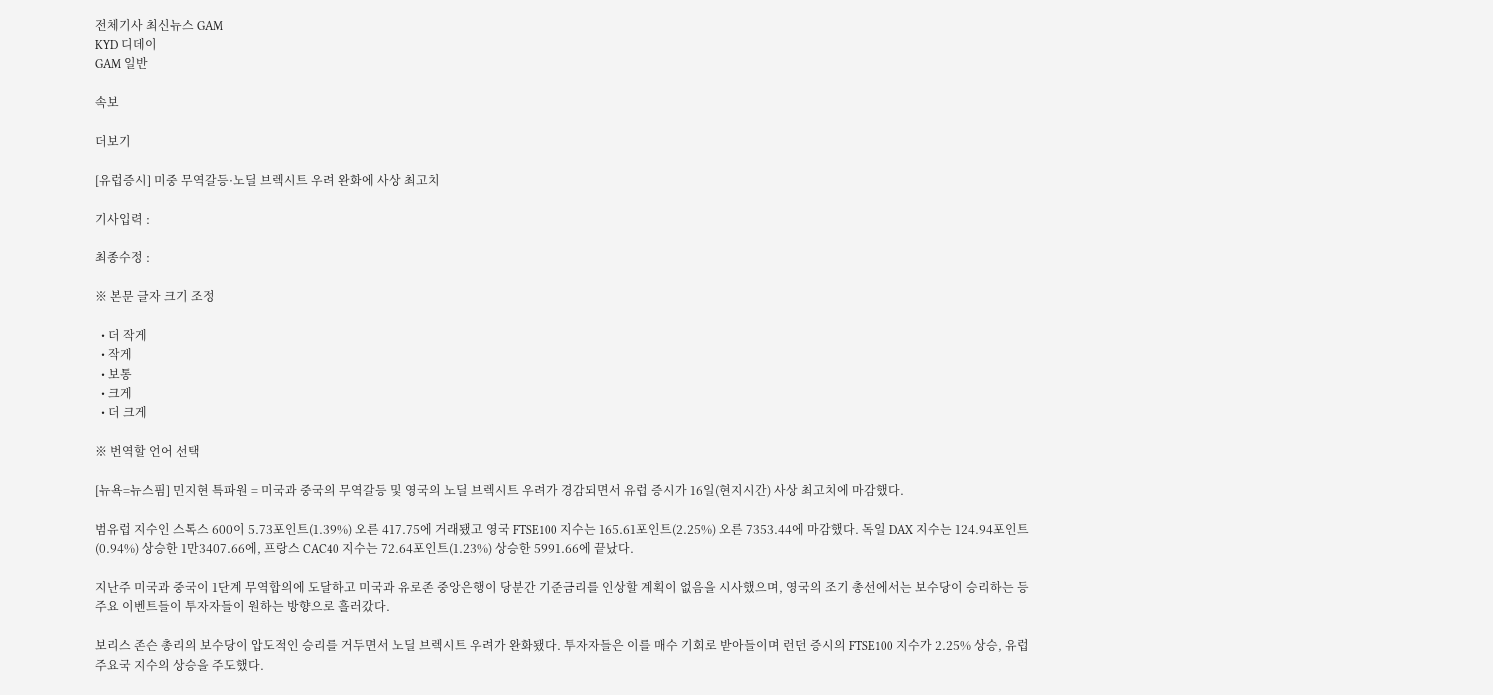전체기사 최신뉴스 GAM
KYD 디데이
GAM 일반

속보

더보기

[유럽증시] 미중 무역갈등·노딜 브렉시트 우려 완화에 사상 최고치

기사입력 :

최종수정 :

※ 본문 글자 크기 조정

  • 더 작게
  • 작게
  • 보통
  • 크게
  • 더 크게

※ 번역할 언어 선택

[뉴욕=뉴스핌] 민지현 특파원 = 미국과 중국의 무역갈등 및 영국의 노딜 브렉시트 우려가 경감되면서 유럽 증시가 16일(현지시간) 사상 최고치에 마감했다.

범유럽 지수인 스톡스 600이 5.73포인트(1.39%) 오른 417.75에 거래됐고 영국 FTSE100 지수는 165.61포인트(2.25%) 오른 7353.44에 마감했다. 독일 DAX 지수는 124.94포인트(0.94%) 상승한 1만3407.66에, 프랑스 CAC40 지수는 72.64포인트(1.23%) 상승한 5991.66에 끝났다.

지난주 미국과 중국이 1단계 무역합의에 도달하고 미국과 유로존 중앙은행이 당분간 기준금리를 인상할 계획이 없음을 시사했으며, 영국의 조기 총선에서는 보수당이 승리하는 등 주요 이벤트들이 투자자들이 원하는 방향으로 흘러갔다.

보리스 존슨 총리의 보수당이 압도적인 승리를 거두면서 노딜 브렉시트 우려가 완화됐다. 투자자들은 이를 매수 기회로 받아들이며 런던 증시의 FTSE100 지수가 2.25% 상승, 유럽 주요국 지수의 상승을 주도했다.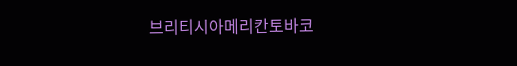브리티시아메리칸토바코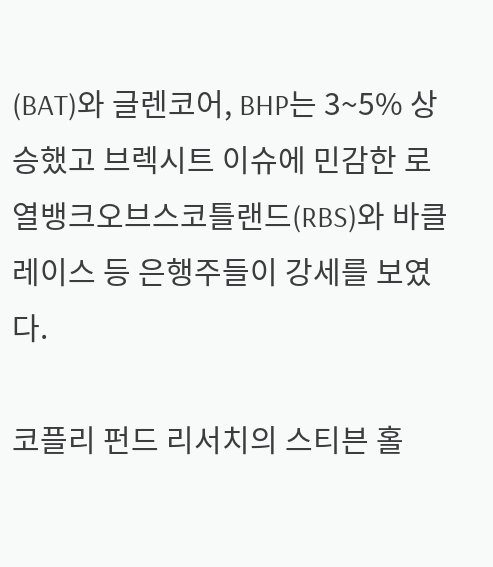(BAT)와 글렌코어, BHP는 3~5% 상승했고 브렉시트 이슈에 민감한 로열뱅크오브스코틀랜드(RBS)와 바클레이스 등 은행주들이 강세를 보였다.

코플리 펀드 리서치의 스티븐 홀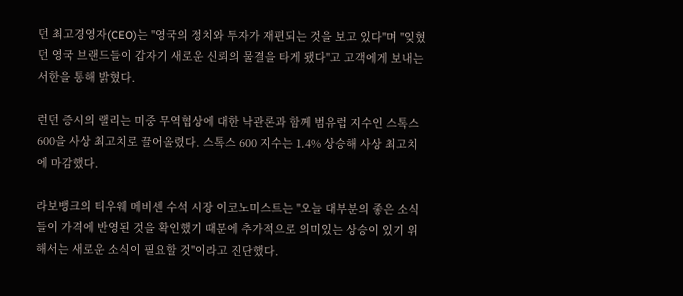던 최고경영자(CEO)는 "영국의 정치와 투자가 재편되는 것을 보고 있다"며 "잊혔던 영국 브랜드들이 갑자기 새로운 신뢰의 물결을 타게 됐다"고 고객에게 보내는 서한을 통해 밝혔다.

런던 증시의 랠리는 미중 무역협상에 대한 낙관론과 함께 범유럽 지수인 스톡스600을 사상 최고치로 끌어올렸다. 스톡스 600 지수는 1.4% 상승해 사상 최고치에 마감했다.

라보뱅크의 티우웨 메비센 수석 시장 이코노미스트는 "오늘 대부분의 좋은 소식들이 가격에 반영된 것을 확인했기 때문에 추가적으로 의미있는 상승이 있기 위해서는 새로운 소식이 필요할 것"이라고 진단했다.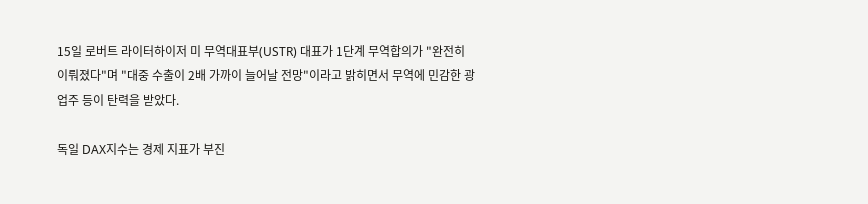15일 로버트 라이터하이저 미 무역대표부(USTR) 대표가 1단계 무역합의가 "완전히 이뤄졌다"며 "대중 수출이 2배 가까이 늘어날 전망"이라고 밝히면서 무역에 민감한 광업주 등이 탄력을 받았다.

독일 DAX지수는 경제 지표가 부진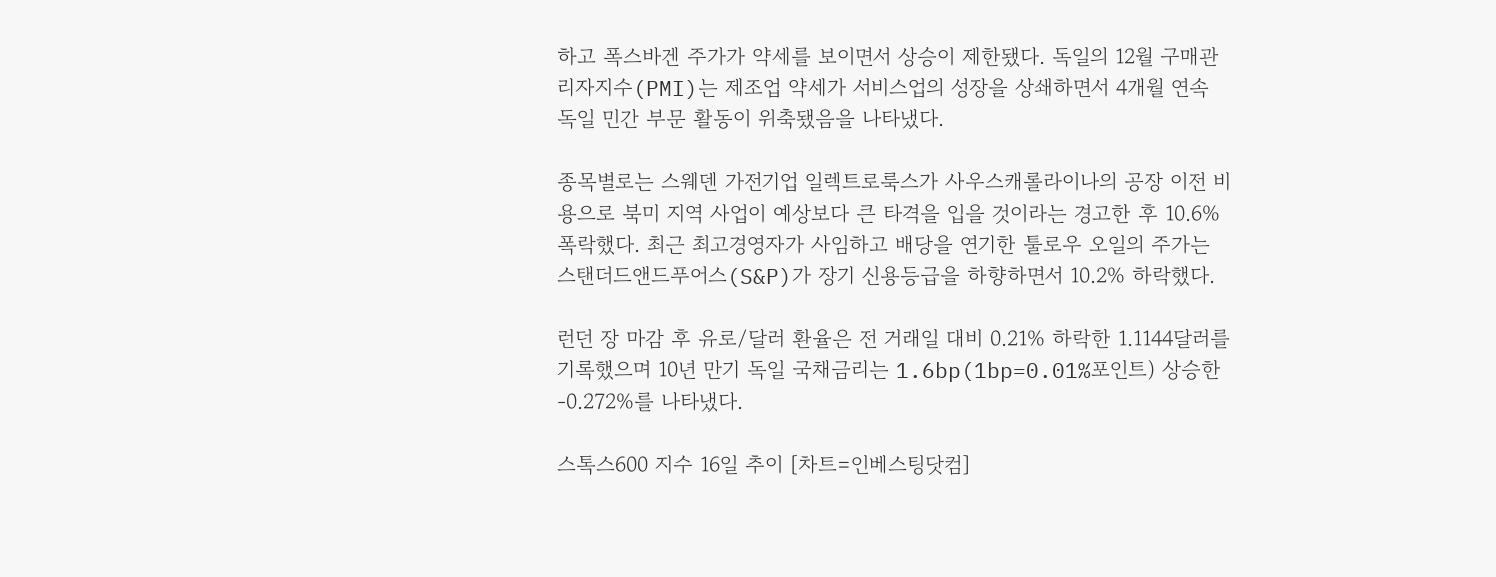하고 폭스바겐 주가가 약세를 보이면서 상승이 제한됐다. 독일의 12월 구매관리자지수(PMI)는 제조업 약세가 서비스업의 성장을 상쇄하면서 4개월 연속 독일 민간 부문 활동이 위축됐음을 나타냈다.

종목별로는 스웨덴 가전기업 일렉트로룩스가 사우스캐롤라이나의 공장 이전 비용으로 북미 지역 사업이 예상보다 큰 타격을 입을 것이라는 경고한 후 10.6% 폭락했다. 최근 최고경영자가 사임하고 배당을 연기한 툴로우 오일의 주가는 스탠더드앤드푸어스(S&P)가 장기 신용등급을 하향하면서 10.2% 하락했다.

런던 장 마감 후 유로/달러 환율은 전 거래일 대비 0.21% 하락한 1.1144달러를 기록했으며 10년 만기 독일 국채금리는 1.6bp(1bp=0.01%포인트) 상승한 -0.272%를 나타냈다.

스톡스600 지수 16일 추이 [차트=인베스팅닷컴]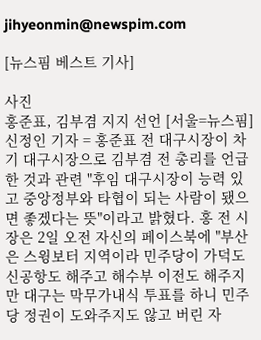jihyeonmin@newspim.com

[뉴스핌 베스트 기사]

사진
홍준표, 김부겸 지지 선언 [서울=뉴스핌] 신정인 기자 = 홍준표 전 대구시장이 차기 대구시장으로 김부겸 전 총리를 언급한 것과 관련 "후임 대구시장이 능력 있고 중앙정부와 타협이 되는 사람이 됐으면 좋겠다는 뜻"이라고 밝혔다. 홍 전 시장은 2일 오전 자신의 페이스북에 "부산은 스윙보터 지역이라 민주당이 가덕도 신공항도 해주고 해수부 이전도 해주지만 대구는 막무가내식 투표를 하니 민주당 정권이 도와주지도 않고 버린 자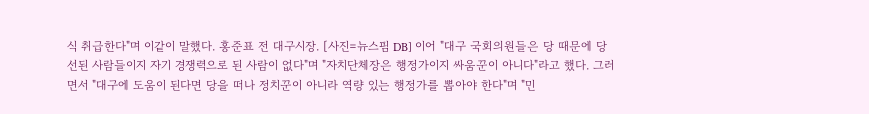식 취급한다"며 이같이 말했다. 홍준표 전 대구시장. [사진=뉴스핌 DB] 이어 "대구 국회의원들은 당 때문에 당선된 사람들이지 자기 경쟁력으로 된 사람이 없다"며 "자치단체장은 행정가이지 싸움꾼이 아니다"라고 했다. 그러면서 "대구에 도움이 된다면 당을 떠나 정치꾼이 아니라 역량 있는 행정가를 뽑아야 한다"며 "민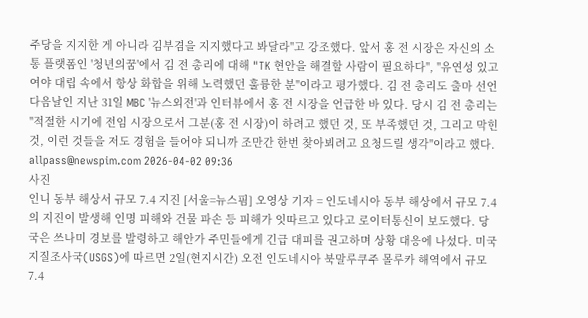주당을 지지한 게 아니라 김부겸을 지지했다고 봐달라"고 강조했다. 앞서 홍 전 시장은 자신의 소통 플랫폼인 '청년의꿈'에서 김 전 총리에 대해 "TK 현안을 해결할 사람이 필요하다", "유연성 있고 여야 대립 속에서 항상 화합을 위해 노력했던 훌륭한 분"이라고 평가했다. 김 전 총리도 출마 선언 다음날인 지난 31일 MBC '뉴스외전'과 인터뷰에서 홍 전 시장을 언급한 바 있다. 당시 김 전 총리는 "적절한 시기에 전임 시장으로서 그분(홍 전 시장)이 하려고 했던 것, 또 부족했던 것, 그리고 막힌 것, 이런 것들을 저도 경험을 들어야 되니까 조만간 한번 찾아뵈려고 요청드릴 생각"이라고 했다. allpass@newspim.com 2026-04-02 09:36
사진
인니 동부 해상서 규모 7.4 지진 [서울=뉴스핌] 오영상 기자 = 인도네시아 동부 해상에서 규모 7.4의 지진이 발생해 인명 피해와 건물 파손 등 피해가 잇따르고 있다고 로이터통신이 보도했다. 당국은 쓰나미 경보를 발령하고 해안가 주민들에게 긴급 대피를 권고하며 상황 대응에 나섰다. 미국지질조사국(USGS)에 따르면 2일(현지시간) 오전 인도네시아 북말루쿠주 몰루카 해역에서 규모 7.4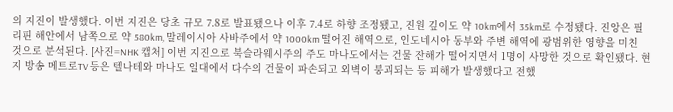의 지진이 발생했다. 이번 지진은 당초 규모 7.8로 발표됐으나 이후 7.4로 하향 조정됐고, 진원 깊이도 약 10km에서 35km로 수정됐다. 진앙은 필리핀 해안에서 남쪽으로 약 580km, 말레이시아 사바주에서 약 1000km 떨어진 해역으로, 인도네시아 동부와 주변 해역에 광범위한 영향을 미친 것으로 분석된다. [사진=NHK 캡처] 이번 지진으로 북슬라웨시주의 주도 마나도에서는 건물 잔해가 떨어지면서 1명이 사망한 것으로 확인됐다. 현지 방송 메트로TV 등은 텔나테와 마나도 일대에서 다수의 건물이 파손되고 외벽이 붕괴되는 등 피해가 발생했다고 전했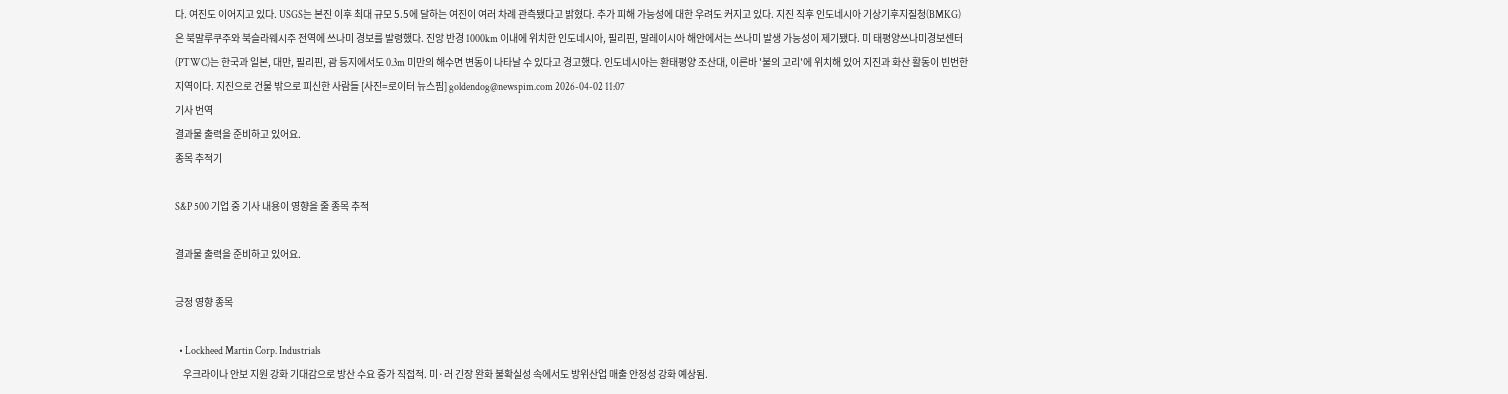다. 여진도 이어지고 있다. USGS는 본진 이후 최대 규모 5.5에 달하는 여진이 여러 차례 관측됐다고 밝혔다. 추가 피해 가능성에 대한 우려도 커지고 있다. 지진 직후 인도네시아 기상기후지질청(BMKG)은 북말루쿠주와 북슬라웨시주 전역에 쓰나미 경보를 발령했다. 진앙 반경 1000km 이내에 위치한 인도네시아, 필리핀, 말레이시아 해안에서는 쓰나미 발생 가능성이 제기됐다. 미 태평양쓰나미경보센터(PTWC)는 한국과 일본, 대만, 필리핀, 괌 등지에서도 0.3m 미만의 해수면 변동이 나타날 수 있다고 경고했다. 인도네시아는 환태평양 조산대, 이른바 '불의 고리'에 위치해 있어 지진과 화산 활동이 빈번한 지역이다. 지진으로 건물 밖으로 피신한 사람들 [사진=로이터 뉴스핌] goldendog@newspim.com 2026-04-02 11:07
기사 번역
결과물 출력을 준비하고 있어요.
종목 추적기

S&P 500 기업 중 기사 내용이 영향을 줄 종목 추적

결과물 출력을 준비하고 있어요.

긍정 영향 종목

  • Lockheed Martin Corp. Industrials
    우크라이나 안보 지원 강화 기대감으로 방산 수요 증가 직접적. 미·러 긴장 완화 불확실성 속에서도 방위산업 매출 안정성 강화 예상됨.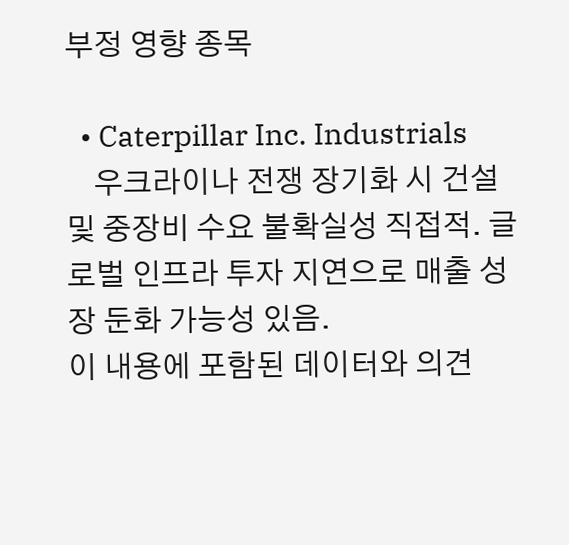부정 영향 종목

  • Caterpillar Inc. Industrials
    우크라이나 전쟁 장기화 시 건설 및 중장비 수요 불확실성 직접적. 글로벌 인프라 투자 지연으로 매출 성장 둔화 가능성 있음.
이 내용에 포함된 데이터와 의견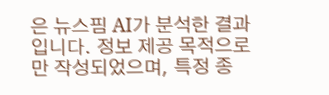은 뉴스핌 AI가 분석한 결과입니다. 정보 제공 목적으로만 작성되었으며, 특정 종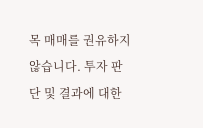목 매매를 권유하지 않습니다. 투자 판단 및 결과에 대한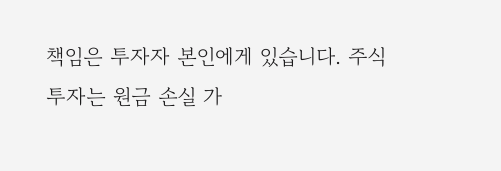책임은 투자자 본인에게 있습니다. 주식 투자는 원금 손실 가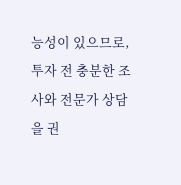능성이 있으므로, 투자 전 충분한 조사와 전문가 상담을 권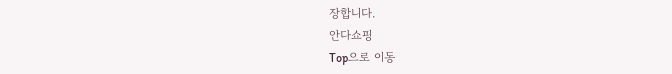장합니다.
안다쇼핑
Top으로 이동